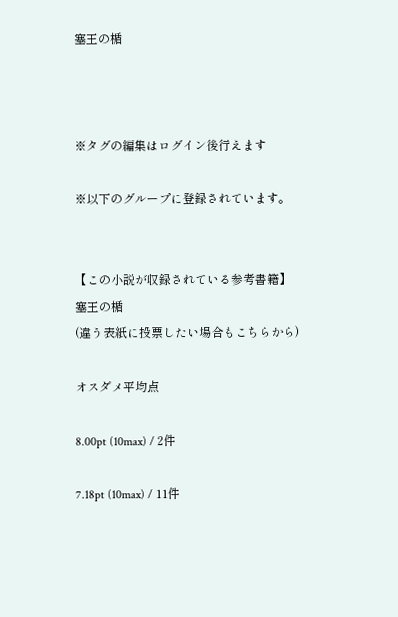塞王の楯



※タグの編集はログイン後行えます

※以下のグループに登録されています。


【この小説が収録されている参考書籍】
塞王の楯
(違う表紙に投票したい場合もこちらから)

オスダメ平均点

8.00pt (10max) / 2件

7.18pt (10max) / 11件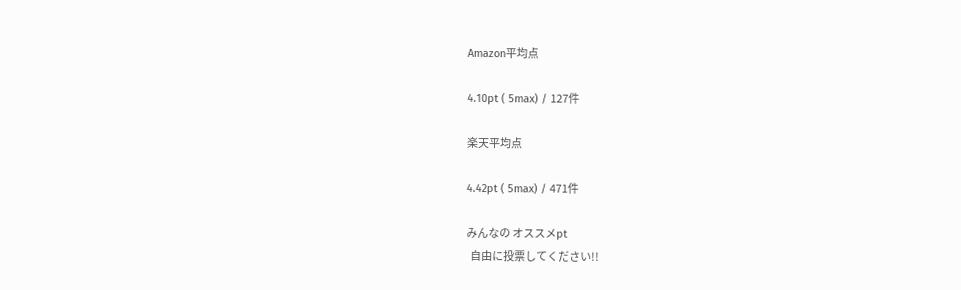Amazon平均点

4.10pt ( 5max) / 127件

楽天平均点

4.42pt ( 5max) / 471件

みんなの オススメpt
  自由に投票してください!!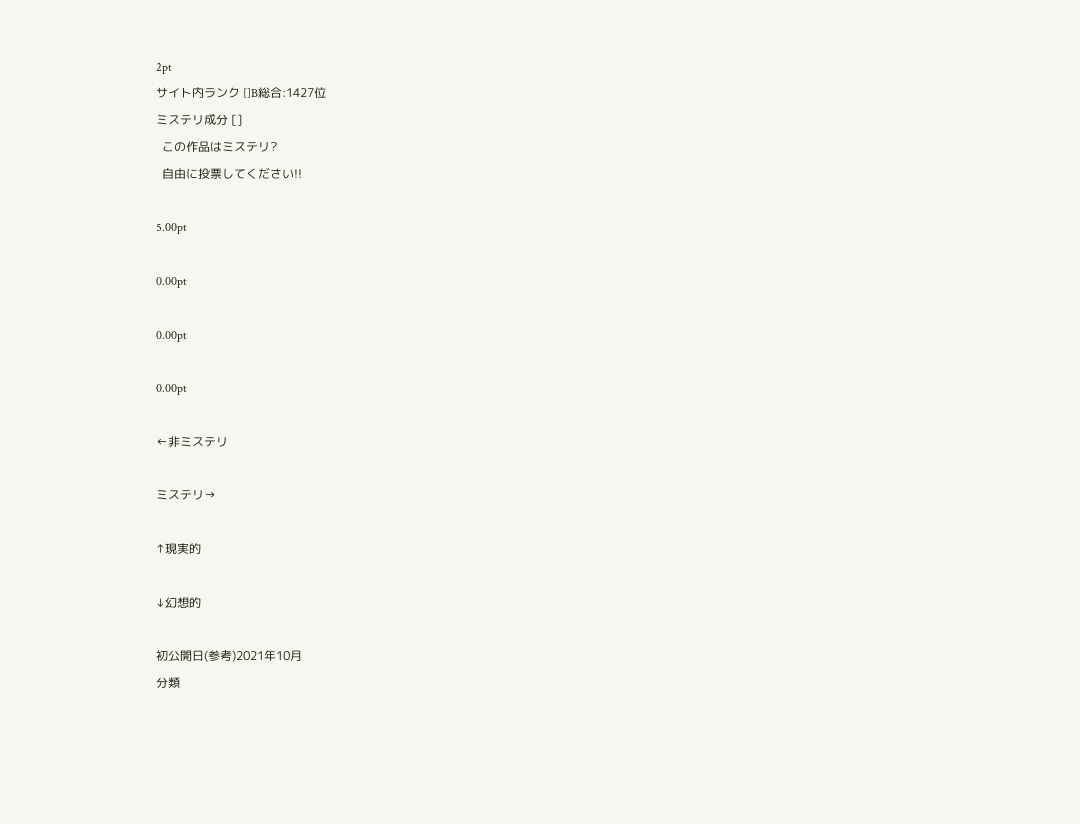2pt
サイト内ランク []B総合:1427位
ミステリ成分 []
  この作品はミステリ?
  自由に投票してください!!

5.00pt

0.00pt

0.00pt

0.00pt

←非ミステリ

ミステリ→

↑現実的

↓幻想的

初公開日(参考)2021年10月
分類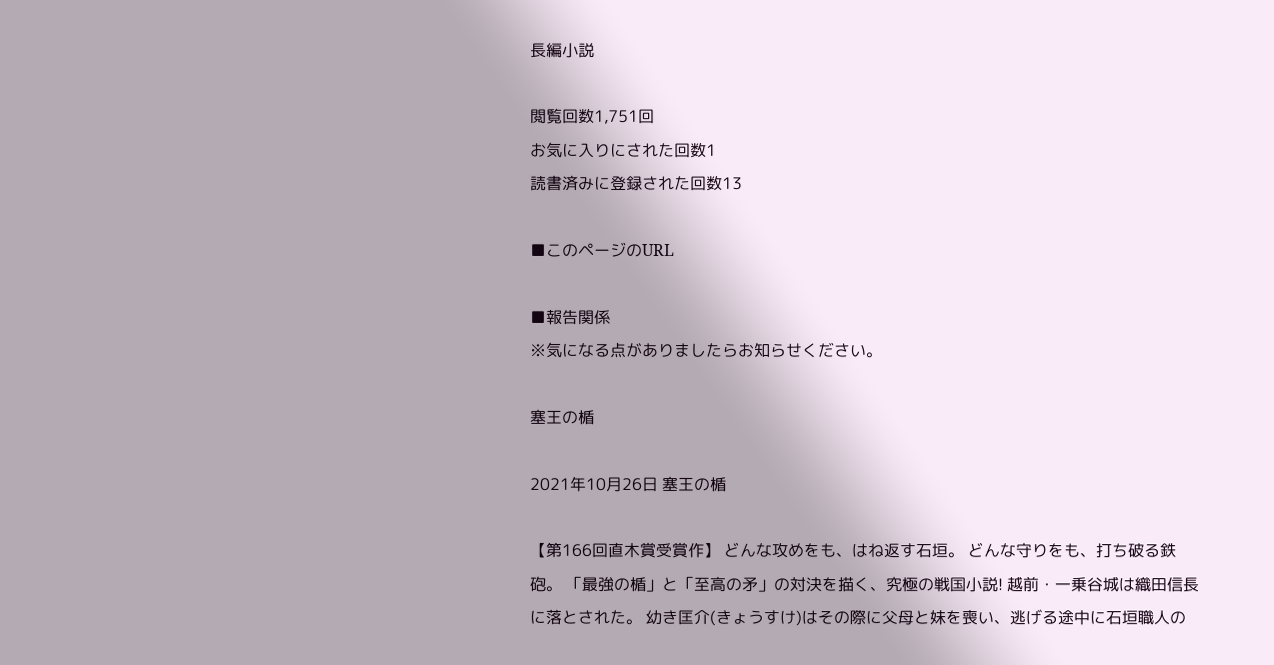長編小説

閲覧回数1,751回
お気に入りにされた回数1
読書済みに登録された回数13

■このページのURL

■報告関係
※気になる点がありましたらお知らせください。

塞王の楯

2021年10月26日 塞王の楯

【第166回直木賞受賞作】 どんな攻めをも、はね返す石垣。 どんな守りをも、打ち破る鉄砲。 「最強の楯」と「至高の矛」の対決を描く、究極の戦国小説! 越前・一乗谷城は織田信長に落とされた。 幼き匡介(きょうすけ)はその際に父母と妹を喪い、逃げる途中に石垣職人の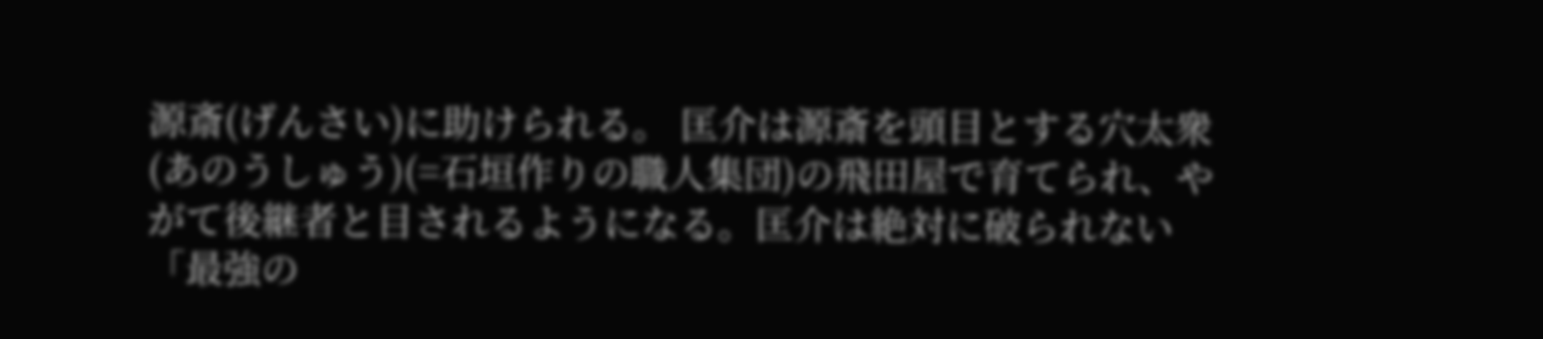源斎(げんさい)に助けられる。 匡介は源斎を頭目とする穴太衆(あのうしゅう)(=石垣作りの職人集団)の飛田屋で育てられ、やがて後継者と目されるようになる。匡介は絶対に破られない「最強の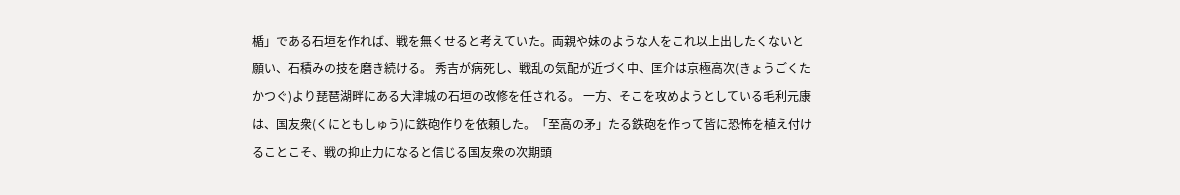楯」である石垣を作れば、戦を無くせると考えていた。両親や妹のような人をこれ以上出したくないと願い、石積みの技を磨き続ける。 秀吉が病死し、戦乱の気配が近づく中、匡介は京極高次(きょうごくたかつぐ)より琵琶湖畔にある大津城の石垣の改修を任される。 一方、そこを攻めようとしている毛利元康は、国友衆(くにともしゅう)に鉄砲作りを依頼した。「至高の矛」たる鉄砲を作って皆に恐怖を植え付けることこそ、戦の抑止力になると信じる国友衆の次期頭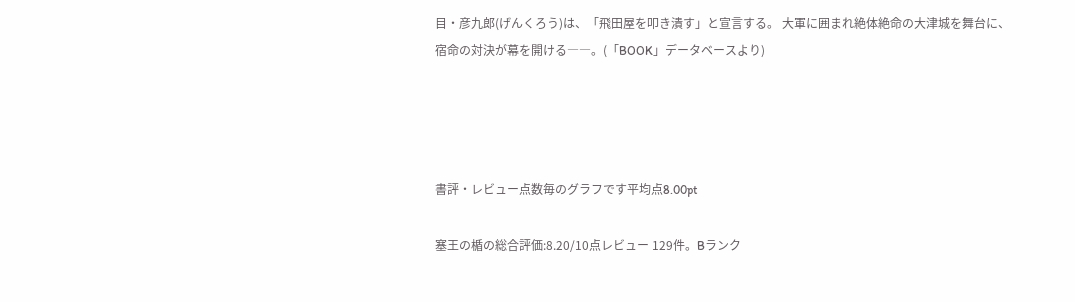目・彦九郎(げんくろう)は、「飛田屋を叩き潰す」と宣言する。 大軍に囲まれ絶体絶命の大津城を舞台に、宿命の対決が幕を開ける――。(「BOOK」データベースより)




書評・レビュー点数毎のグラフです平均点8.00pt

塞王の楯の総合評価:8.20/10点レビュー 129件。Bランク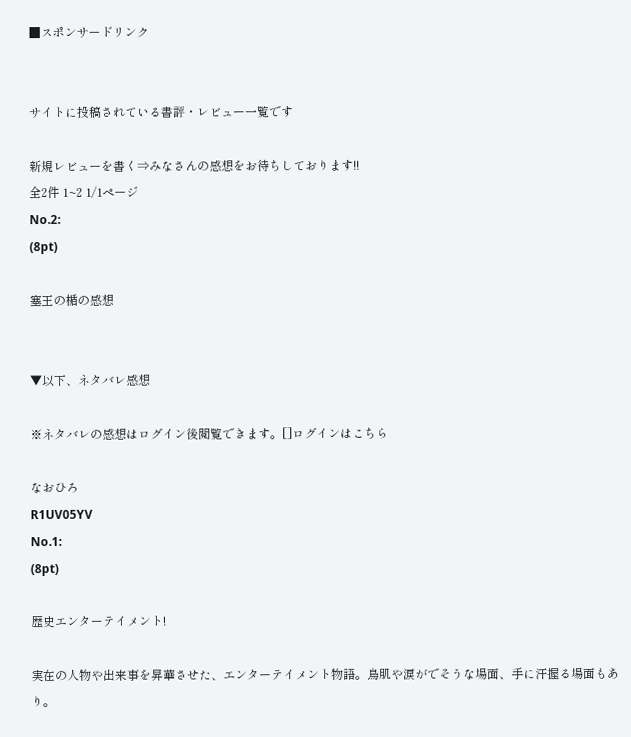■スポンサードリンク


サイトに投稿されている書評・レビュー一覧です

新規レビューを書く⇒みなさんの感想をお待ちしております!!
全2件 1~2 1/1ページ
No.2:
(8pt)

塞王の楯の感想


▼以下、ネタバレ感想

※ネタバレの感想はログイン後閲覧できます。[]ログインはこちら

なおひろ
R1UV05YV
No.1:
(8pt)

歴史エンターテイメント!

実在の人物や出来事を昇華させた、エンターテイメント物語。鳥肌や涙がでそうな場面、手に汗握る場面もあり。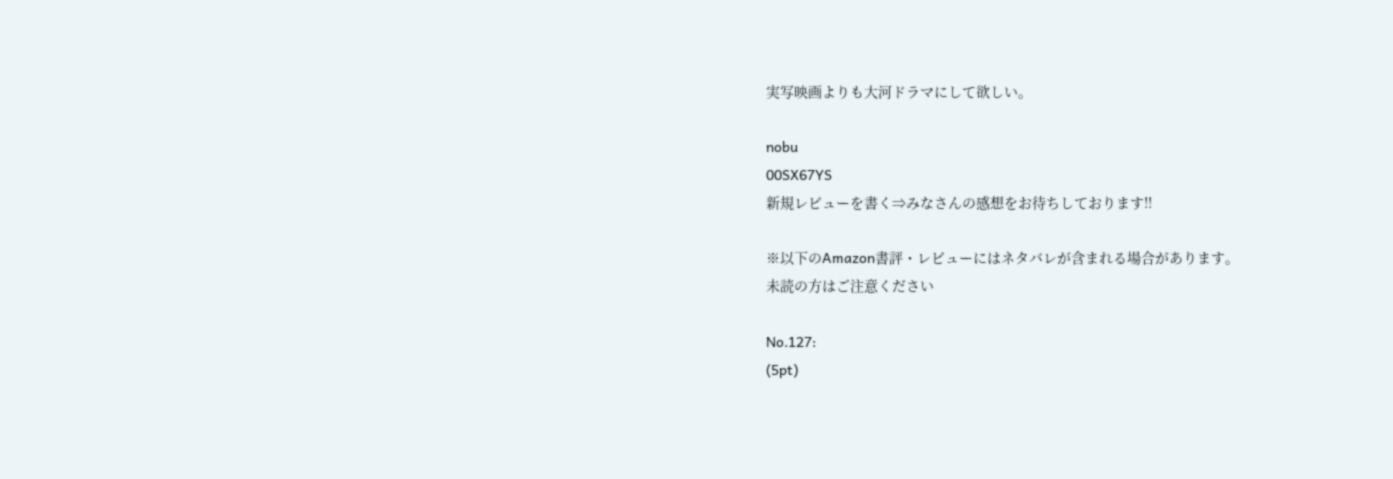実写映画よりも大河ドラマにして欲しい。

nobu
00SX67YS
新規レビューを書く⇒みなさんの感想をお待ちしております!!

※以下のAmazon書評・レビューにはネタバレが含まれる場合があります。
未読の方はご注意ください

No.127:
(5pt)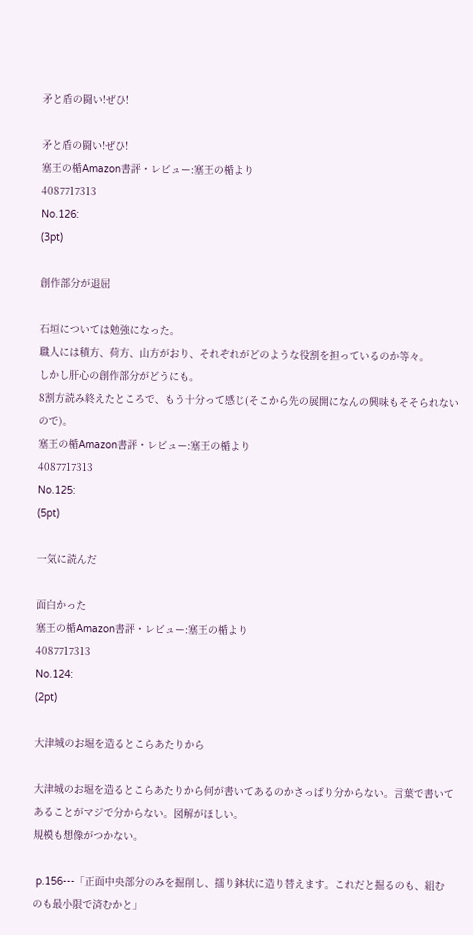矛と盾の闘い!ぜひ!

矛と盾の闘い!ぜひ!
塞王の楯Amazon書評・レビュー:塞王の楯より
4087717313
No.126:
(3pt)

創作部分が退屈

石垣については勉強になった。
職人には積方、荷方、山方がおり、それぞれがどのような役割を担っているのか等々。
しかし肝心の創作部分がどうにも。
8割方読み終えたところで、もう十分って感じ(そこから先の展開になんの興味もそそられないので)。
塞王の楯Amazon書評・レビュー:塞王の楯より
4087717313
No.125:
(5pt)

一気に読んだ

面白かった
塞王の楯Amazon書評・レビュー:塞王の楯より
4087717313
No.124:
(2pt)

大津城のお堀を造るとこらあたりから

大津城のお堀を造るとこらあたりから何が書いてあるのかさっぱり分からない。言葉で書いてあることがマジで分からない。図解がほしい。
規模も想像がつかない。

 p.156---「正面中央部分のみを掘削し、擂り鉢状に造り替えます。これだと掘るのも、組むのも最小限で済むかと」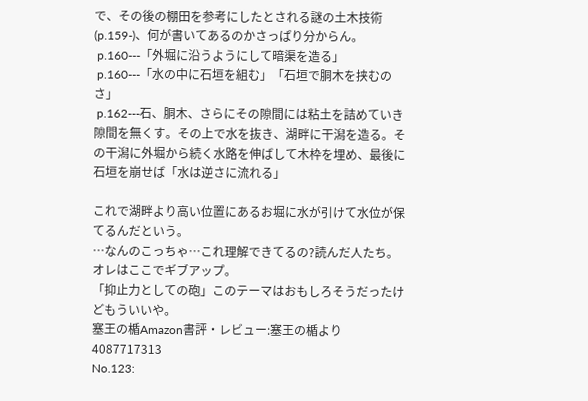で、その後の棚田を参考にしたとされる謎の土木技術(p.159-)、何が書いてあるのかさっぱり分からん。
 p.160---「外堀に沿うようにして暗渠を造る」
 p.160---「水の中に石垣を組む」「石垣で胴木を挟むのさ」
 p.162---石、胴木、さらにその隙間には粘土を詰めていき隙間を無くす。その上で水を抜き、湖畔に干潟を造る。その干潟に外堀から続く水路を伸ばして木枠を埋め、最後に石垣を崩せば「水は逆さに流れる」

これで湖畔より高い位置にあるお堀に水が引けて水位が保てるんだという。
…なんのこっちゃ…これ理解できてるの?読んだ人たち。
オレはここでギブアップ。
「抑止力としての砲」このテーマはおもしろそうだったけどもういいや。
塞王の楯Amazon書評・レビュー:塞王の楯より
4087717313
No.123: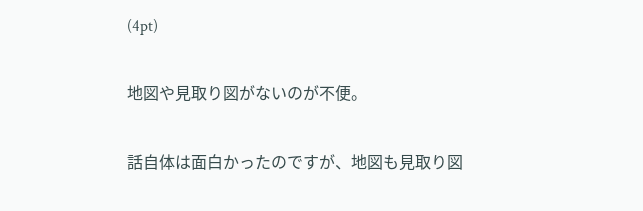(4pt)

地図や見取り図がないのが不便。

話自体は面白かったのですが、地図も見取り図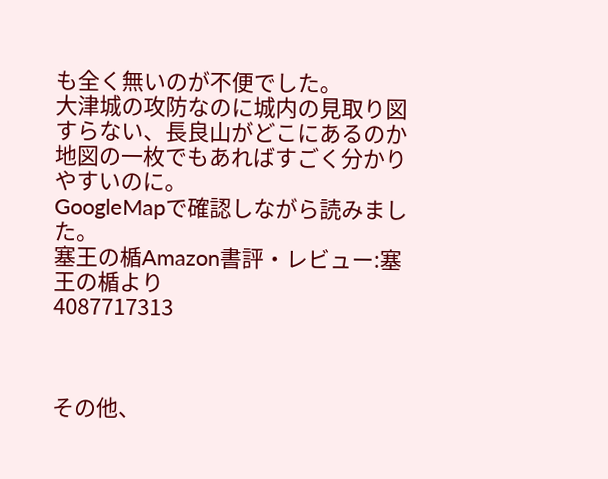も全く無いのが不便でした。
大津城の攻防なのに城内の見取り図すらない、長良山がどこにあるのか地図の一枚でもあればすごく分かりやすいのに。
GoogleMapで確認しながら読みました。
塞王の楯Amazon書評・レビュー:塞王の楯より
4087717313



その他、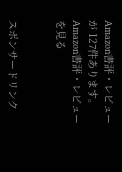Amazon書評・レビューが 127件あります。
Amazon書評・レビューを見る


スポンサードリンク